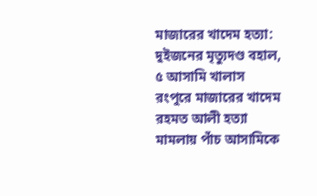মাজারের খাদেম হত্যা: দুইজনের মৃত্যুদণ্ড বহাল, ৫ আসামি খালাস
রংপুরে মাজারের খাদেম রহমত আলী হত্যা মামলায় পাঁচ আসামিকে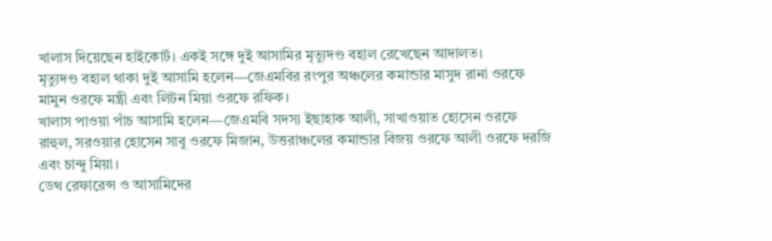খালাস দিয়েছেন হাইকোর্ট। একই সঙ্গে দুই আসামির মৃত্যুদণ্ড বহাল রেখেছেন আদালত।
মৃত্যুদণ্ড বহাল থাকা দুই আসামি হলেন—জেএমবির রংপুর অঞ্চলের কমান্ডার মাসুদ রানা ওরফে মামুন ওরফে মন্ত্রী এবং লিটন মিয়া ওরফে রফিক।
খালাস পাওয়া পাঁচ আসামি হলেন—জেএমবি সদস্য ইছাহাক আলী, সাখাওয়াত হোসেন ওরফে রাহুল, সরওয়ার হোসেন সাবু ওরফে মিজান, উত্তরাঞ্চলের কমান্ডার বিজয় ওরফে আলী ওরফে দরজি এবং চান্দু মিয়া।
ডেথ রেফারেন্স ও আসামিদের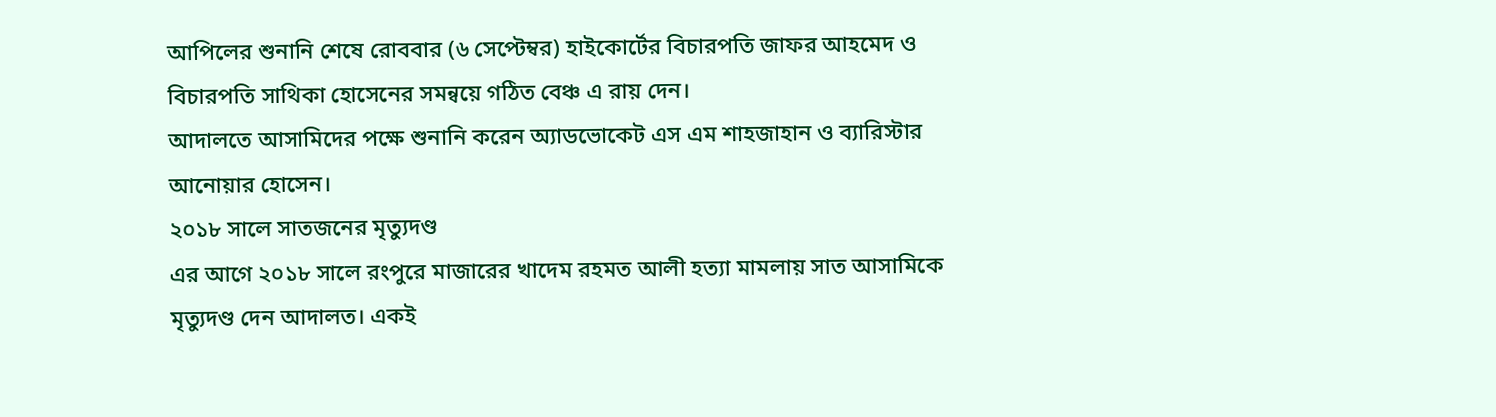আপিলের শুনানি শেষে রোববার (৬ সেপ্টেম্বর) হাইকোর্টের বিচারপতি জাফর আহমেদ ও বিচারপতি সাথিকা হোসেনের সমন্বয়ে গঠিত বেঞ্চ এ রায় দেন।
আদালতে আসামিদের পক্ষে শুনানি করেন অ্যাডভোকেট এস এম শাহজাহান ও ব্যারিস্টার আনোয়ার হোসেন।
২০১৮ সালে সাতজনের মৃত্যুদণ্ড
এর আগে ২০১৮ সালে রংপুরে মাজারের খাদেম রহমত আলী হত্যা মামলায় সাত আসামিকে মৃত্যুদণ্ড দেন আদালত। একই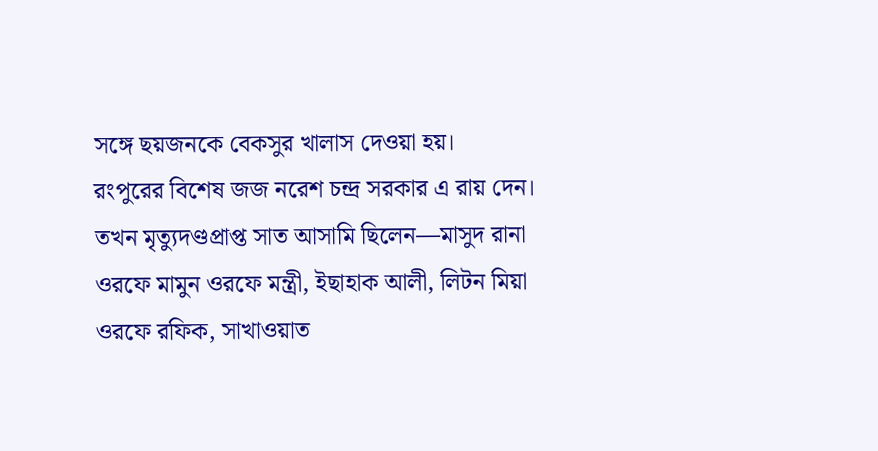সঙ্গে ছয়জনকে বেকসুর খালাস দেওয়া হয়।
রংপুরের বিশেষ জজ নরেশ চন্দ্র সরকার এ রায় দেন।
তখন মৃত্যুদণ্ডপ্রাপ্ত সাত আসামি ছিলেন—মাসুদ রানা ওরফে মামুন ওরফে মন্ত্রী, ইছাহাক আলী, লিটন মিয়া ওরফে রফিক, সাখাওয়াত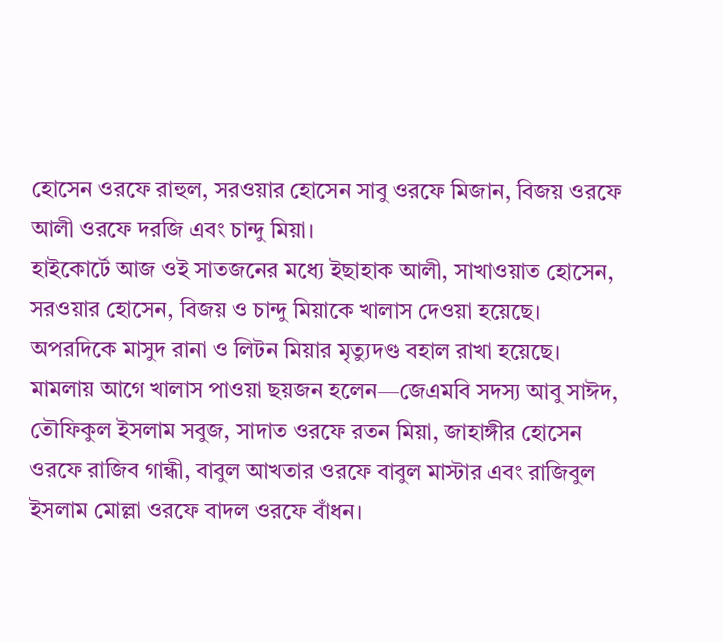হোসেন ওরফে রাহুল, সরওয়ার হোসেন সাবু ওরফে মিজান, বিজয় ওরফে আলী ওরফে দরজি এবং চান্দু মিয়া।
হাইকোর্টে আজ ওই সাতজনের মধ্যে ইছাহাক আলী, সাখাওয়াত হোসেন, সরওয়ার হোসেন, বিজয় ও চান্দু মিয়াকে খালাস দেওয়া হয়েছে। অপরদিকে মাসুদ রানা ও লিটন মিয়ার মৃত্যুদণ্ড বহাল রাখা হয়েছে।
মামলায় আগে খালাস পাওয়া ছয়জন হলেন—জেএমবি সদস্য আবু সাঈদ, তৌফিকুল ইসলাম সবুজ, সাদাত ওরফে রতন মিয়া, জাহাঙ্গীর হোসেন ওরফে রাজিব গান্ধী, বাবুল আখতার ওরফে বাবুল মাস্টার এবং রাজিবুল ইসলাম মোল্লা ওরফে বাদল ওরফে বাঁধন।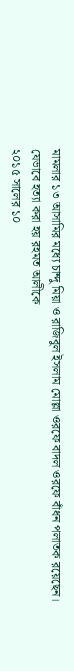মামলার ১৩ আসামির মধ্যে চান্দু মিয়া ও রাজিবুল ইসলাম মোল্লা ওরফে বাদল ওরফে বাঁধন পলাতক রয়েছেন।
যেভাবে হত্যা করা হয় রহমত আলীকে
২০১৫ সালের ১০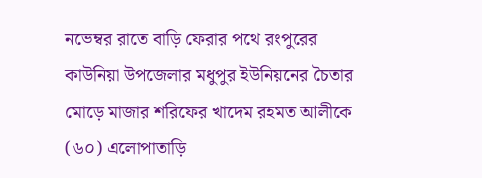নভেম্বর রাতে বাড়ি ফেরার পথে রংপুরের কাউনিয়া উপজেলার মধুপুর ইউনিয়নের চৈতার মোড়ে মাজার শরিফের খাদেম রহমত আলীকে (৬০) এলোপাতাড়ি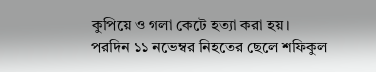কুপিয়ে ও গলা কেটে হত্যা করা হয়।
পরদিন ১১ নভেম্বর নিহতের ছেলে শফিকুল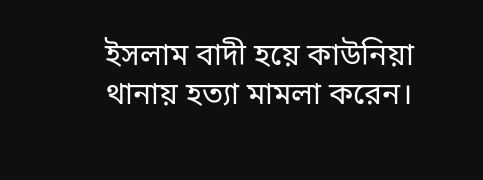ইসলাম বাদী হয়ে কাউনিয়া থানায় হত্যা মামলা করেন।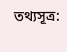তথ্যসূত্র: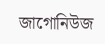জাগোনিউজ